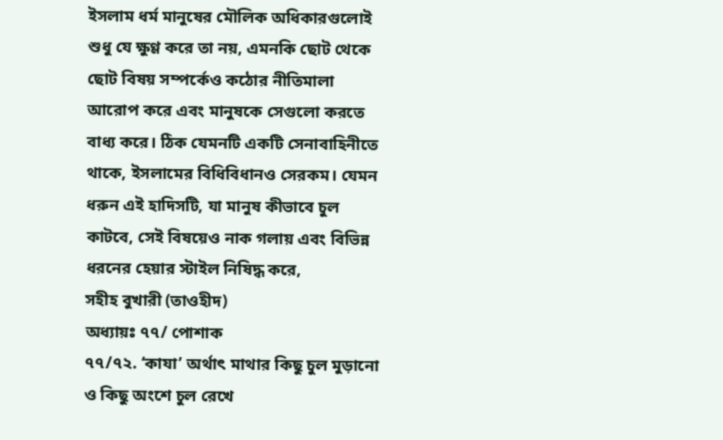ইসলাম ধর্ম মানুষের মৌলিক অধিকারগুলোই শুধু যে ক্ষুণ্ণ করে তা নয়, এমনকি ছোট থেকে ছোট বিষয় সম্পর্কেও কঠোর নীতিমালা আরোপ করে এবং মানুষকে সেগুলো করতে বাধ্য করে। ঠিক যেমনটি একটি সেনাবাহিনীতে থাকে, ইসলামের বিধিবিধানও সেরকম। যেমন ধরুন এই হাদিসটি, যা মানুষ কীভাবে চুল কাটবে, সেই বিষয়েও নাক গলায় এবং বিভিন্ন ধরনের হেয়ার স্টাইল নিষিদ্ধ করে,
সহীহ বুখারী (তাওহীদ)
অধ্যায়ঃ ৭৭/ পোশাক
৭৭/৭২. ‘কাযা’ অর্থাৎ মাথার কিছু চুল মুড়ানো ও কিছু অংশে চুল রেখে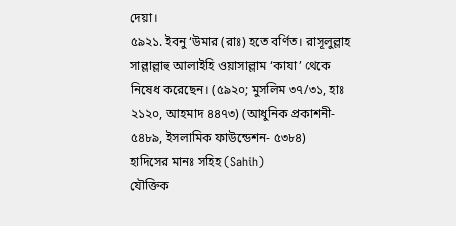দেয়া।
৫৯২১. ইবনু ‘উমার (রাঃ) হতে বর্ণিত। রাসূলুল্লাহ সাল্লাল্লাহু আলাইহি ওয়াসাল্লাম ‘কাযা’ থেকে নিষেধ করেছেন। (৫৯২০; মুসলিম ৩৭/৩১, হাঃ ২১২০, আহমাদ ৪৪৭৩) (আধুনিক প্রকাশনী- ৫৪৮৯, ইসলামিক ফাউন্ডেশন- ৫৩৮৪)
হাদিসের মানঃ সহিহ (Sahih)
যৌক্তিক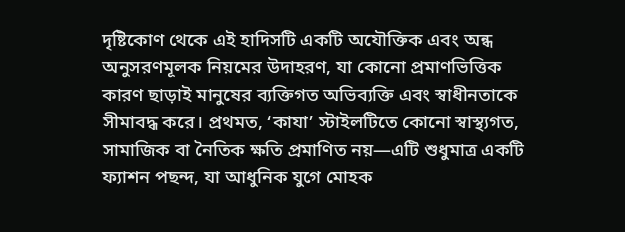দৃষ্টিকোণ থেকে এই হাদিসটি একটি অযৌক্তিক এবং অন্ধ অনুসরণমূলক নিয়মের উদাহরণ, যা কোনো প্রমাণভিত্তিক কারণ ছাড়াই মানুষের ব্যক্তিগত অভিব্যক্তি এবং স্বাধীনতাকে সীমাবদ্ধ করে। প্রথমত, ‘কাযা’ স্টাইলটিতে কোনো স্বাস্থ্যগত, সামাজিক বা নৈতিক ক্ষতি প্রমাণিত নয়—এটি শুধুমাত্র একটি ফ্যাশন পছন্দ, যা আধুনিক যুগে মোহক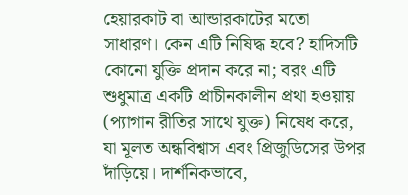হেয়ারকাট বা আন্ডারকাটের মতো সাধারণ। কেন এটি নিষিদ্ধ হবে? হাদিসটি কোনো যুক্তি প্রদান করে না; বরং এটি শুধুমাত্র একটি প্রাচীনকালীন প্রথা হওয়ায় (প্যাগান রীতির সাথে যুক্ত) নিষেধ করে, যা মূলত অন্ধবিশ্বাস এবং প্রিজুডিসের উপর দাঁড়িয়ে। দার্শনিকভাবে,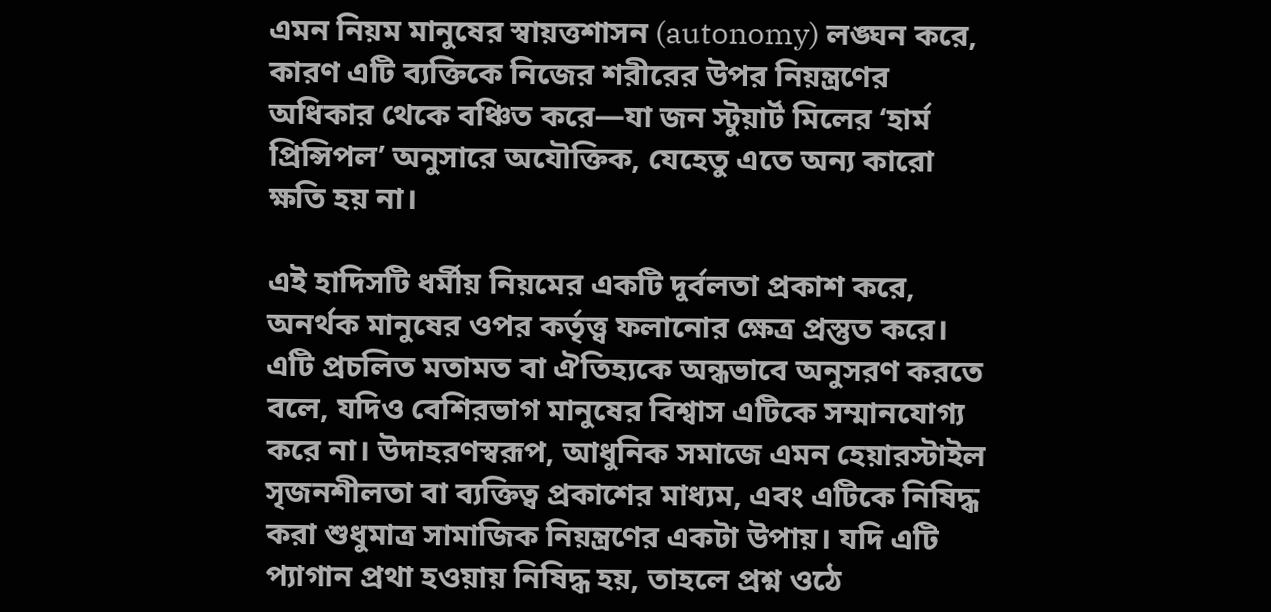এমন নিয়ম মানুষের স্বায়ত্তশাসন (autonomy) লঙ্ঘন করে, কারণ এটি ব্যক্তিকে নিজের শরীরের উপর নিয়ন্ত্রণের অধিকার থেকে বঞ্চিত করে—যা জন স্টুয়ার্ট মিলের ‘হার্ম প্রিন্সিপল’ অনুসারে অযৌক্তিক, যেহেতু এতে অন্য কারো ক্ষতি হয় না।

এই হাদিসটি ধর্মীয় নিয়মের একটি দুর্বলতা প্রকাশ করে, অনর্থক মানুষের ওপর কর্তৃত্ত্ব ফলানোর ক্ষেত্র প্রস্তুত করে। এটি প্রচলিত মতামত বা ঐতিহ্যকে অন্ধভাবে অনুসরণ করতে বলে, যদিও বেশিরভাগ মানুষের বিশ্বাস এটিকে সম্মানযোগ্য করে না। উদাহরণস্বরূপ, আধুনিক সমাজে এমন হেয়ারস্টাইল সৃজনশীলতা বা ব্যক্তিত্ব প্রকাশের মাধ্যম, এবং এটিকে নিষিদ্ধ করা শুধুমাত্র সামাজিক নিয়ন্ত্রণের একটা উপায়। যদি এটি প্যাগান প্রথা হওয়ায় নিষিদ্ধ হয়, তাহলে প্রশ্ন ওঠে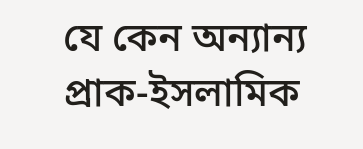যে কেন অন্যান্য প্রাক-ইসলামিক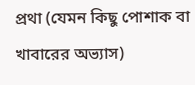প্রথা (যেমন কিছু পোশাক বা খাবারের অভ্যাস)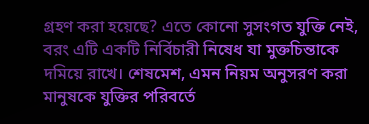গ্রহণ করা হয়েছে? এতে কোনো সুসংগত যুক্তি নেই, বরং এটি একটি নির্বিচারী নিষেধ যা মুক্তচিন্তাকে দমিয়ে রাখে। শেষমেশ, এমন নিয়ম অনুসরণ করা মানুষকে যুক্তির পরিবর্তে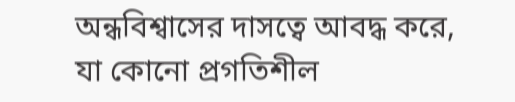অন্ধবিশ্বাসের দাসত্বে আবদ্ধ করে, যা কোনো প্রগতিশীল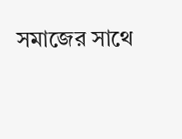সমাজের সাথে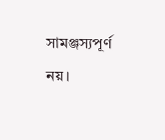সামঞ্জস্যপূর্ণ নয়।